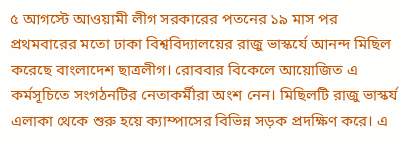৫ আগস্টে আওয়ামী লীগ সরকারের পতনের ১৯ মাস পর প্রথমবারের মতো ঢাকা বিশ্ববিদ্যালয়ের রাজু ভাস্কর্যে আনন্দ মিছিল করেছে বাংলাদেশ ছাত্রলীগ। রোববার বিকেলে আয়োজিত এ কর্মসূচিতে সংগঠনটির নেতাকর্মীরা অংশ নেন। মিছিলটি রাজু ভাস্কর্য এলাকা থেকে শুরু হয়ে ক্যাম্পাসের বিভিন্ন সড়ক প্রদক্ষিণ করে। এ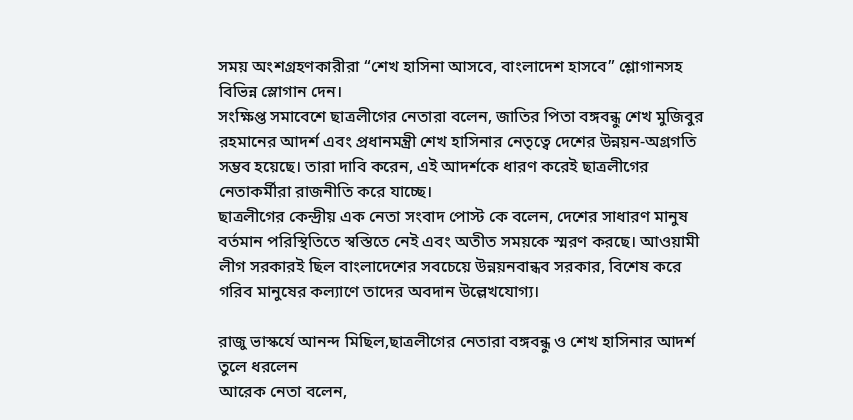সময় অংশগ্রহণকারীরা “শেখ হাসিনা আসবে, বাংলাদেশ হাসবে” শ্লোগানসহ বিভিন্ন স্লোগান দেন।
সংক্ষিপ্ত সমাবেশে ছাত্রলীগের নেতারা বলেন, জাতির পিতা বঙ্গবন্ধু শেখ মুজিবুর রহমানের আদর্শ এবং প্রধানমন্ত্রী শেখ হাসিনার নেতৃত্বে দেশের উন্নয়ন-অগ্রগতি সম্ভব হয়েছে। তারা দাবি করেন, এই আদর্শকে ধারণ করেই ছাত্রলীগের নেতাকর্মীরা রাজনীতি করে যাচ্ছে।
ছাত্রলীগের কেন্দ্রীয় এক নেতা সংবাদ পোস্ট কে বলেন, দেশের সাধারণ মানুষ বর্তমান পরিস্থিতিতে স্বস্তিতে নেই এবং অতীত সময়কে স্মরণ করছে। আওয়ামী লীগ সরকারই ছিল বাংলাদেশের সবচেয়ে উন্নয়নবান্ধব সরকার, বিশেষ করে গরিব মানুষের কল্যাণে তাদের অবদান উল্লেখযোগ্য।

রাজু ভাস্কর্যে আনন্দ মিছিল,ছাত্রলীগের নেতারা বঙ্গবন্ধু ও শেখ হাসিনার আদর্শ তুলে ধরলেন
আরেক নেতা বলেন,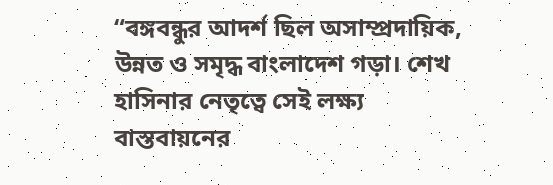“বঙ্গবন্ধুর আদর্শ ছিল অসাম্প্রদায়িক, উন্নত ও সমৃদ্ধ বাংলাদেশ গড়া। শেখ হাসিনার নেতৃত্বে সেই লক্ষ্য বাস্তবায়নের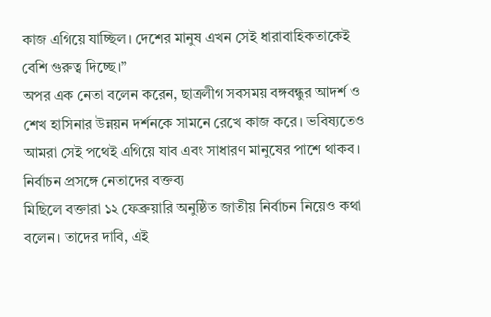কাজ এগিয়ে যাচ্ছিল। দেশের মানুষ এখন সেই ধারাবাহিকতাকেই বেশি গুরুত্ব দিচ্ছে।”
অপর এক নেতা বলেন করেন, ছাত্রলীগ সবসময় বঙ্গবন্ধুর আদর্শ ও শেখ হাসিনার উন্নয়ন দর্শনকে সামনে রেখে কাজ করে। ভবিষ্যতেও আমরা সেই পথেই এগিয়ে যাব এবং সাধারণ মানুষের পাশে থাকব।
নির্বাচন প্রসঙ্গে নেতাদের বক্তব্য
মিছিলে বক্তারা ১২ ফেব্রুয়ারি অনুষ্ঠিত জাতীয় নির্বাচন নিয়েও কথা বলেন। তাদের দাবি, এই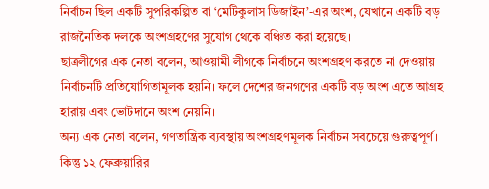নির্বাচন ছিল একটি সুপরিকল্পিত বা ‘মেটিকুলাস ডিজাইন’-এর অংশ, যেখানে একটি বড় রাজনৈতিক দলকে অংশগ্রহণের সুযোগ থেকে বঞ্চিত করা হয়েছে।
ছাত্রলীগের এক নেতা বলেন, আওয়ামী লীগকে নির্বাচনে অংশগ্রহণ করতে না দেওয়ায় নির্বাচনটি প্রতিযোগিতামূলক হয়নি। ফলে দেশের জনগণের একটি বড় অংশ এতে আগ্রহ হারায় এবং ভোটদানে অংশ নেয়নি।
অন্য এক নেতা বলেন, গণতান্ত্রিক ব্যবস্থায় অংশগ্রহণমূলক নির্বাচন সবচেয়ে গুরুত্বপূর্ণ। কিন্তু ১২ ফেব্রুয়ারির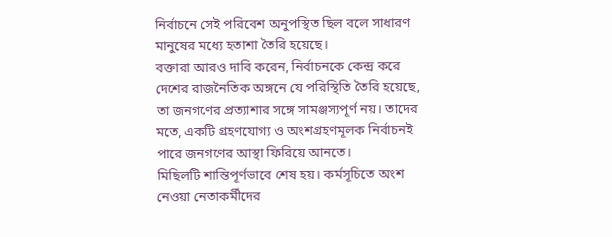নির্বাচনে সেই পরিবেশ অনুপস্থিত ছিল বলে সাধারণ মানুষের মধ্যে হতাশা তৈরি হয়েছে।
বক্তারা আরও দাবি করেন, নির্বাচনকে কেন্দ্র করে দেশের রাজনৈতিক অঙ্গনে যে পরিস্থিতি তৈরি হয়েছে, তা জনগণের প্রত্যাশার সঙ্গে সামঞ্জস্যপূর্ণ নয়। তাদের মতে, একটি গ্রহণযোগ্য ও অংশগ্রহণমূলক নির্বাচনই পারে জনগণের আস্থা ফিরিয়ে আনতে।
মিছিলটি শান্তিপূর্ণভাবে শেষ হয়। কর্মসূচিতে অংশ নেওয়া নেতাকর্মীদের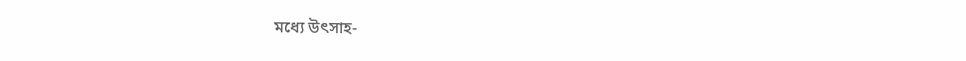মধ্যে উৎসাহ-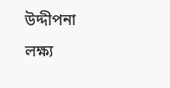উদ্দীপনা লক্ষ্য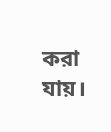করা যায়।